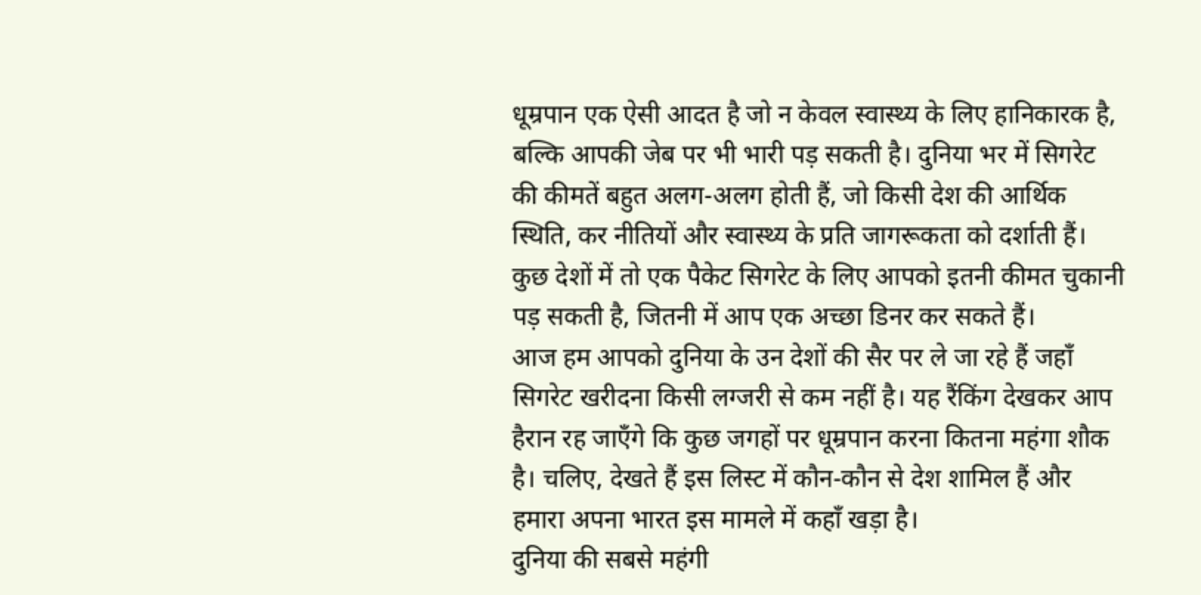धूम्रपान एक ऐसी आदत है जो न केवल स्वास्थ्य के लिए हानिकारक है, बल्कि आपकी जेब पर भी भारी पड़ सकती है। दुनिया भर में सिगरेट की कीमतें बहुत अलग-अलग होती हैं, जो किसी देश की आर्थिक स्थिति, कर नीतियों और स्वास्थ्य के प्रति जागरूकता को दर्शाती हैं। कुछ देशों में तो एक पैकेट सिगरेट के लिए आपको इतनी कीमत चुकानी पड़ सकती है, जितनी में आप एक अच्छा डिनर कर सकते हैं।
आज हम आपको दुनिया के उन देशों की सैर पर ले जा रहे हैं जहाँ सिगरेट खरीदना किसी लग्जरी से कम नहीं है। यह रैंकिंग देखकर आप हैरान रह जाएँगे कि कुछ जगहों पर धूम्रपान करना कितना महंगा शौक है। चलिए, देखते हैं इस लिस्ट में कौन-कौन से देश शामिल हैं और हमारा अपना भारत इस मामले में कहाँ खड़ा है।
दुनिया की सबसे महंगी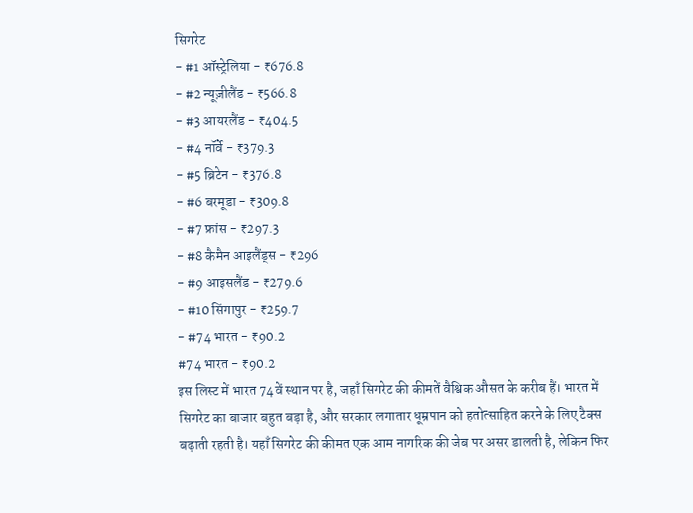सिगरेट
- #1 ऑस्ट्रेलिया - ₹676.8
- #2 न्यूज़ीलैंड - ₹566.8
- #3 आयरलैंड - ₹404.5
- #4 नॉर्वे - ₹379.3
- #5 ब्रिटेन - ₹376.8
- #6 बरमूडा - ₹309.8
- #7 फ्रांस - ₹297.3
- #8 कैमैन आइलैंड्स - ₹296
- #9 आइसलैंड - ₹279.6
- #10 सिंगापुर - ₹259.7
- #74 भारत - ₹90.2
#74 भारत - ₹90.2
इस लिस्ट में भारत 74वें स्थान पर है, जहाँ सिगरेट की कीमतें वैश्विक औसत के करीब हैं। भारत में सिगरेट का बाजार बहुत बड़ा है, और सरकार लगातार धूम्रपान को हतोत्साहित करने के लिए टैक्स बढ़ाती रहती है। यहाँ सिगरेट की कीमत एक आम नागरिक की जेब पर असर डालती है, लेकिन फिर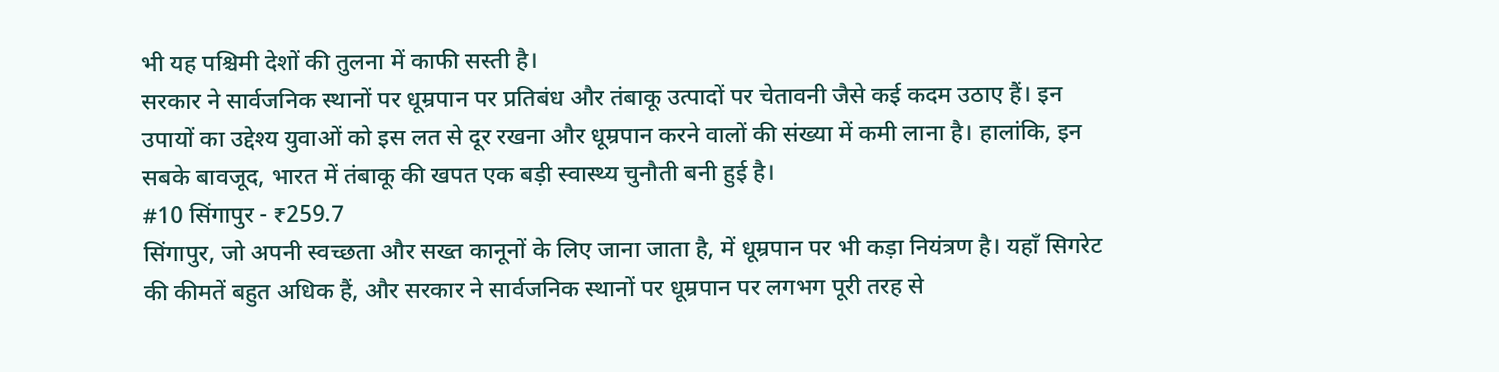भी यह पश्चिमी देशों की तुलना में काफी सस्ती है।
सरकार ने सार्वजनिक स्थानों पर धूम्रपान पर प्रतिबंध और तंबाकू उत्पादों पर चेतावनी जैसे कई कदम उठाए हैं। इन उपायों का उद्देश्य युवाओं को इस लत से दूर रखना और धूम्रपान करने वालों की संख्या में कमी लाना है। हालांकि, इन सबके बावजूद, भारत में तंबाकू की खपत एक बड़ी स्वास्थ्य चुनौती बनी हुई है।
#10 सिंगापुर - ₹259.7
सिंगापुर, जो अपनी स्वच्छता और सख्त कानूनों के लिए जाना जाता है, में धूम्रपान पर भी कड़ा नियंत्रण है। यहाँ सिगरेट की कीमतें बहुत अधिक हैं, और सरकार ने सार्वजनिक स्थानों पर धूम्रपान पर लगभग पूरी तरह से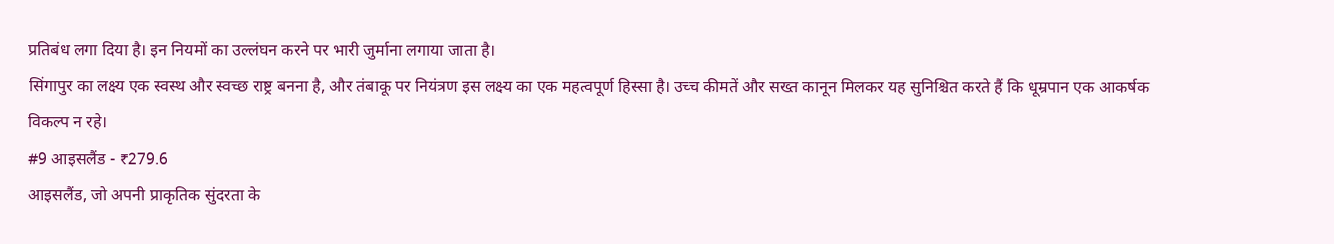प्रतिबंध लगा दिया है। इन नियमों का उल्लंघन करने पर भारी जुर्माना लगाया जाता है।
सिंगापुर का लक्ष्य एक स्वस्थ और स्वच्छ राष्ट्र बनना है, और तंबाकू पर नियंत्रण इस लक्ष्य का एक महत्वपूर्ण हिस्सा है। उच्च कीमतें और सख्त कानून मिलकर यह सुनिश्चित करते हैं कि धूम्रपान एक आकर्षक विकल्प न रहे।
#9 आइसलैंड - ₹279.6
आइसलैंड, जो अपनी प्राकृतिक सुंदरता के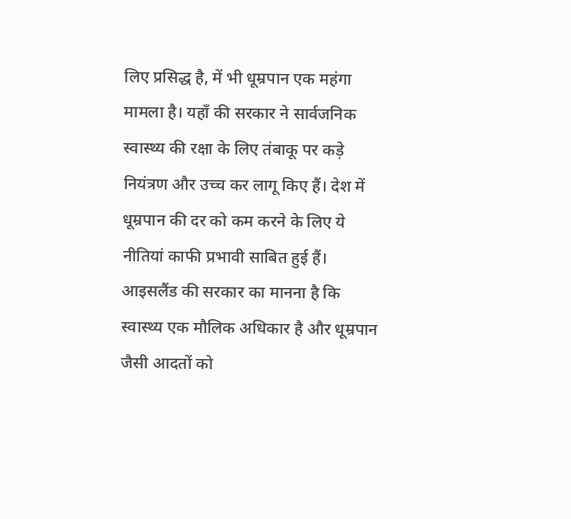लिए प्रसिद्ध है, में भी धूम्रपान एक महंगा मामला है। यहाँ की सरकार ने सार्वजनिक स्वास्थ्य की रक्षा के लिए तंबाकू पर कड़े नियंत्रण और उच्च कर लागू किए हैं। देश में धूम्रपान की दर को कम करने के लिए ये नीतियां काफी प्रभावी साबित हुई हैं।
आइसलैंड की सरकार का मानना है कि स्वास्थ्य एक मौलिक अधिकार है और धूम्रपान जैसी आदतों को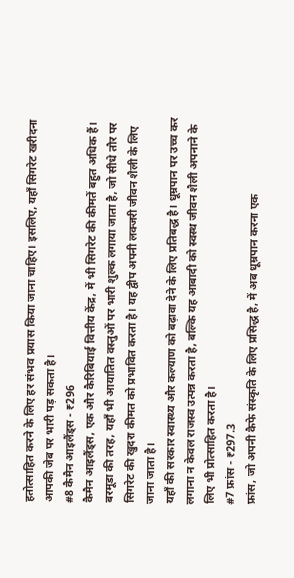हतोत्साहित करने के लिए हर संभव प्रयास किया जाना चाहिए। इसलिए, यहाँ सिगरेट खरीदना आपकी जेब पर भारी पड़ सकता है।
#8 कैमैन आइलैंड्स - ₹296
कैमैन आइलैंड्स, एक और कैरिबियाई वित्तीय केंद्र, में भी सिगरेट की कीमतें बहुत अधिक हैं। बरमूडा की तरह, यहाँ भी आयातित वस्तुओं पर भारी शुल्क लगाया जाता है, जो सीधे तौर पर सिगरेट की खुदरा कीमत को प्रभावित करता है। यह द्वीप अपनी लक्जरी जीवन शैली के लिए जाना जाता है।
यहाँ की सरकार स्वास्थ्य और कल्याण को बढ़ावा देने के लिए प्रतिबद्ध है। धूम्रपान पर उच्च कर लगाना न केवल राजस्व उत्पन्न करता है, बल्कि यह आबादी को स्वस्थ जीवन शैली अपनाने के लिए भी प्रोत्साहित करता है।
#7 फ्रांस - ₹297.3
फ्रांस, जो अपनी कैफे संस्कृति के लिए प्रसिद्ध है, में अब धूम्रपान करना एक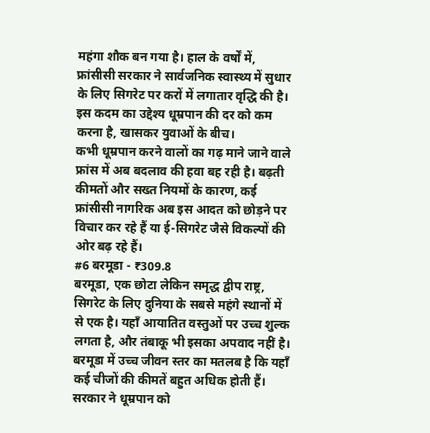महंगा शौक बन गया है। हाल के वर्षों में, फ्रांसीसी सरकार ने सार्वजनिक स्वास्थ्य में सुधार के लिए सिगरेट पर करों में लगातार वृद्धि की है। इस कदम का उद्देश्य धूम्रपान की दर को कम करना है, खासकर युवाओं के बीच।
कभी धूम्रपान करने वालों का गढ़ माने जाने वाले फ्रांस में अब बदलाव की हवा बह रही है। बढ़ती कीमतों और सख्त नियमों के कारण, कई फ्रांसीसी नागरिक अब इस आदत को छोड़ने पर विचार कर रहे हैं या ई-सिगरेट जैसे विकल्पों की ओर बढ़ रहे हैं।
#6 बरमूडा - ₹309.8
बरमूडा, एक छोटा लेकिन समृद्ध द्वीप राष्ट्र, सिगरेट के लिए दुनिया के सबसे महंगे स्थानों में से एक है। यहाँ आयातित वस्तुओं पर उच्च शुल्क लगता है, और तंबाकू भी इसका अपवाद नहीं है। बरमूडा में उच्च जीवन स्तर का मतलब है कि यहाँ कई चीजों की कीमतें बहुत अधिक होती हैं।
सरकार ने धूम्रपान को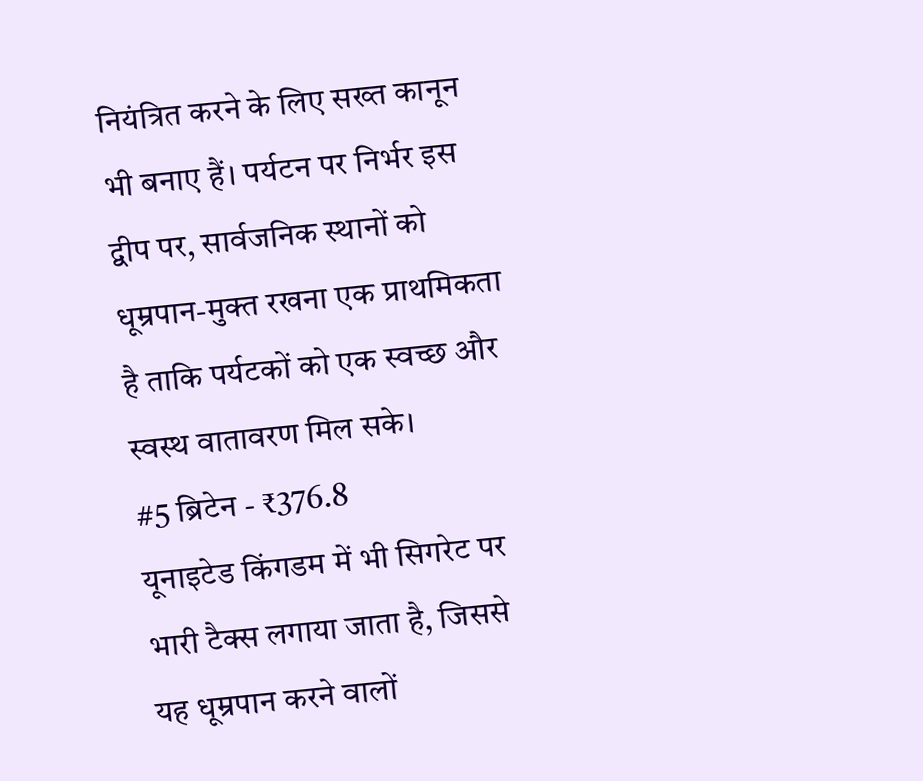नियंत्रित करने के लिए सख्त कानून भी बनाए हैं। पर्यटन पर निर्भर इस द्वीप पर, सार्वजनिक स्थानों को धूम्रपान-मुक्त रखना एक प्राथमिकता है ताकि पर्यटकों को एक स्वच्छ और स्वस्थ वातावरण मिल सके।
#5 ब्रिटेन - ₹376.8
यूनाइटेड किंगडम में भी सिगरेट पर भारी टैक्स लगाया जाता है, जिससे यह धूम्रपान करने वालों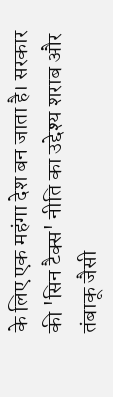के लिए एक महंगा देश बन जाता है। सरकार की 'सिन टैक्स' नीति का उद्देश्य शराब और तंबाकू जैसी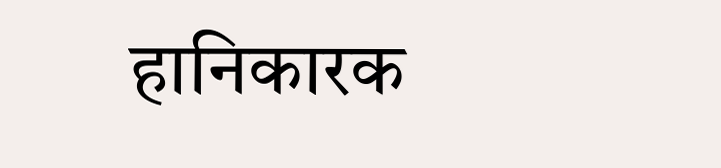हानिकारक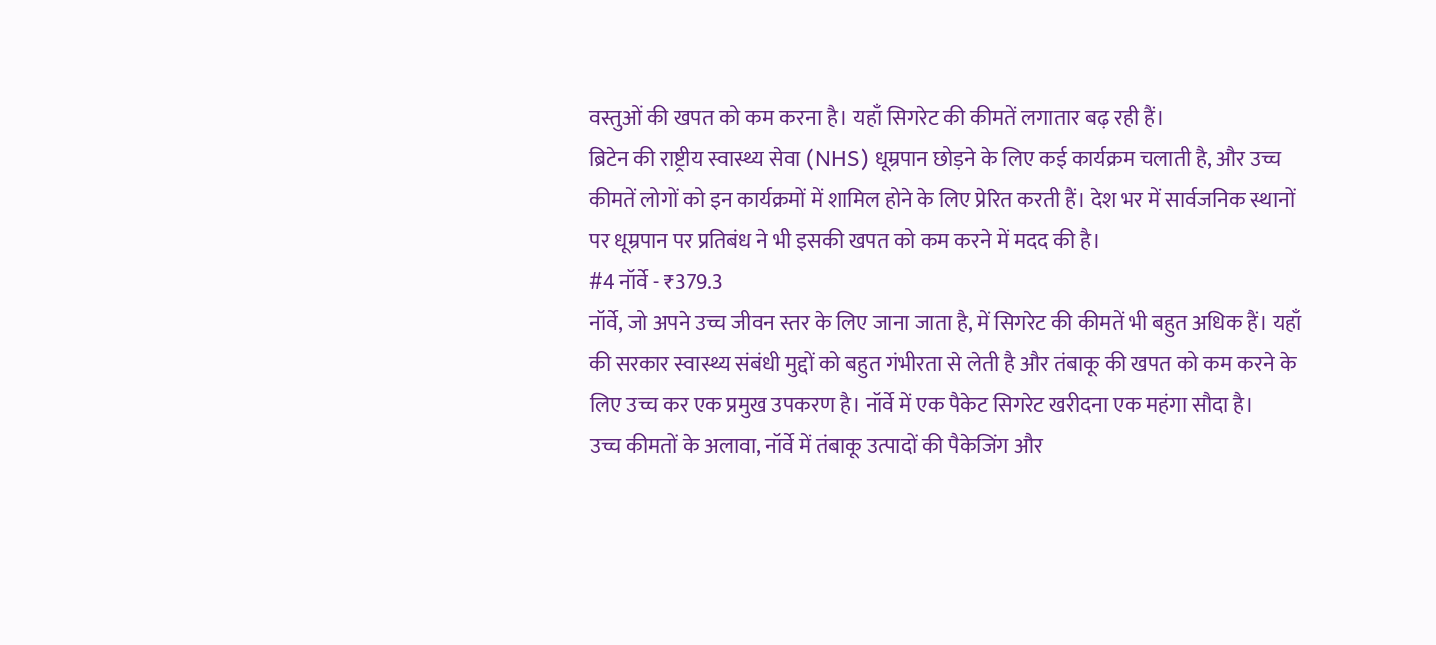वस्तुओं की खपत को कम करना है। यहाँ सिगरेट की कीमतें लगातार बढ़ रही हैं।
ब्रिटेन की राष्ट्रीय स्वास्थ्य सेवा (NHS) धूम्रपान छोड़ने के लिए कई कार्यक्रम चलाती है, और उच्च कीमतें लोगों को इन कार्यक्रमों में शामिल होने के लिए प्रेरित करती हैं। देश भर में सार्वजनिक स्थानों पर धूम्रपान पर प्रतिबंध ने भी इसकी खपत को कम करने में मदद की है।
#4 नॉर्वे - ₹379.3
नॉर्वे, जो अपने उच्च जीवन स्तर के लिए जाना जाता है, में सिगरेट की कीमतें भी बहुत अधिक हैं। यहाँ की सरकार स्वास्थ्य संबंधी मुद्दों को बहुत गंभीरता से लेती है और तंबाकू की खपत को कम करने के लिए उच्च कर एक प्रमुख उपकरण है। नॉर्वे में एक पैकेट सिगरेट खरीदना एक महंगा सौदा है।
उच्च कीमतों के अलावा, नॉर्वे में तंबाकू उत्पादों की पैकेजिंग और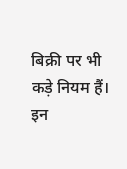बिक्री पर भी कड़े नियम हैं। इन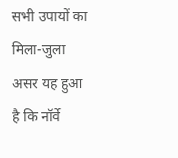सभी उपायों का मिला-जुला असर यह हुआ है कि नॉर्वे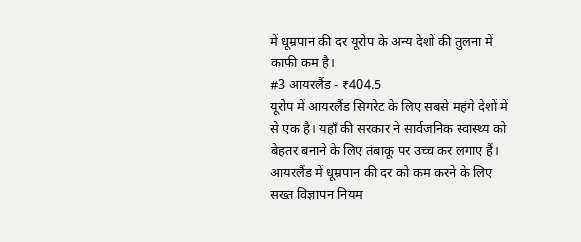में धूम्रपान की दर यूरोप के अन्य देशों की तुलना में काफी कम है।
#3 आयरलैंड - ₹404.5
यूरोप में आयरलैंड सिगरेट के लिए सबसे महंगे देशों में से एक है। यहाँ की सरकार ने सार्वजनिक स्वास्थ्य को बेहतर बनाने के लिए तंबाकू पर उच्च कर लगाए हैं। आयरलैंड में धूम्रपान की दर को कम करने के लिए सख्त विज्ञापन नियम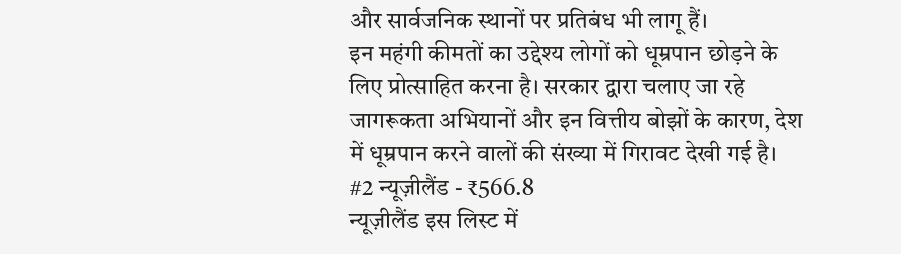और सार्वजनिक स्थानों पर प्रतिबंध भी लागू हैं।
इन महंगी कीमतों का उद्देश्य लोगों को धूम्रपान छोड़ने के लिए प्रोत्साहित करना है। सरकार द्वारा चलाए जा रहे जागरूकता अभियानों और इन वित्तीय बोझों के कारण, देश में धूम्रपान करने वालों की संख्या में गिरावट देखी गई है।
#2 न्यूज़ीलैंड - ₹566.8
न्यूज़ीलैंड इस लिस्ट में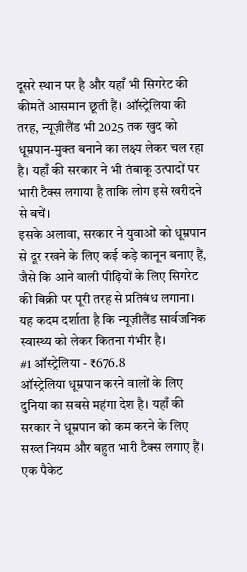दूसरे स्थान पर है और यहाँ भी सिगरेट की कीमतें आसमान छूती हैं। ऑस्ट्रेलिया की तरह, न्यूज़ीलैंड भी 2025 तक खुद को धूम्रपान-मुक्त बनाने का लक्ष्य लेकर चल रहा है। यहाँ की सरकार ने भी तंबाकू उत्पादों पर भारी टैक्स लगाया है ताकि लोग इसे खरीदने से बचें।
इसके अलावा, सरकार ने युवाओं को धूम्रपान से दूर रखने के लिए कई कड़े कानून बनाए हैं, जैसे कि आने वाली पीढ़ियों के लिए सिगरेट की बिक्री पर पूरी तरह से प्रतिबंध लगाना। यह कदम दर्शाता है कि न्यूज़ीलैंड सार्वजनिक स्वास्थ्य को लेकर कितना गंभीर है।
#1 ऑस्ट्रेलिया - ₹676.8
ऑस्ट्रेलिया धूम्रपान करने वालों के लिए दुनिया का सबसे महंगा देश है। यहाँ की सरकार ने धूम्रपान को कम करने के लिए सख्त नियम और बहुत भारी टैक्स लगाए हैं। एक पैकेट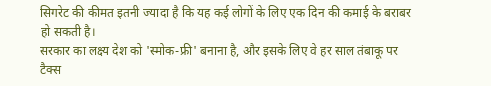सिगरेट की कीमत इतनी ज्यादा है कि यह कई लोगों के लिए एक दिन की कमाई के बराबर हो सकती है।
सरकार का लक्ष्य देश को 'स्मोक-फ्री' बनाना है, और इसके लिए वे हर साल तंबाकू पर टैक्स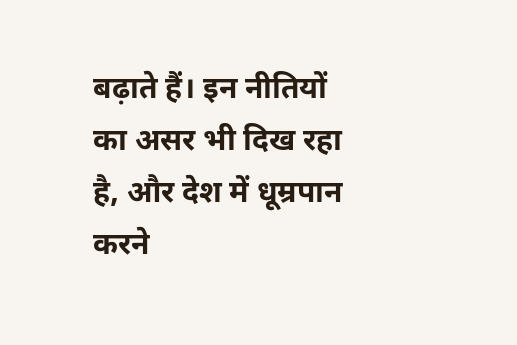बढ़ाते हैं। इन नीतियों का असर भी दिख रहा है, और देश में धूम्रपान करने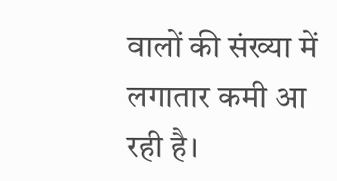वालों की संख्या में लगातार कमी आ रही है।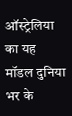ऑस्ट्रेलिया का यह मॉडल दुनिया भर के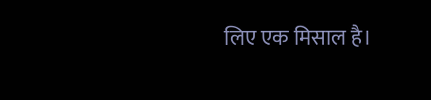लिए एक मिसाल है।